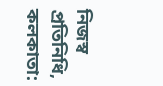নিজস্ব প্রতিনিধি, কলকাতা: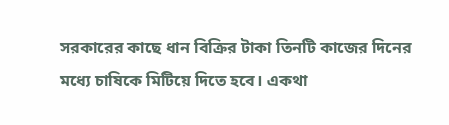সরকারের কাছে ধান বিক্রির টাকা তিনটি কাজের দিনের মধ্যে চাষিকে মিটিয়ে দিতে হবে। একথা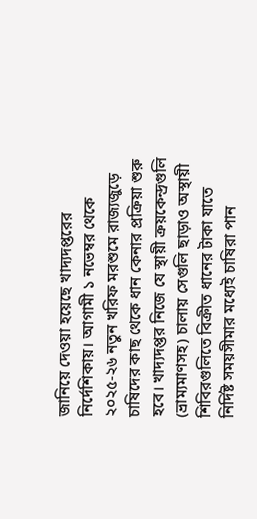জানিয়ে দেওয়া হয়েছে খাদ্যদপ্তরের নির্দেশিকায়। আগামী ১ নভেম্বর থেকে ২০২৫-২৬ নতুন খরিফ মরশুমে রাজ্যজুড়ে চাষিদের কাছ থেকে ধান কেনার প্রক্রিয়া শুরু হবে। খাদ্যদপ্তর নিজে যে স্থায়ী ক্রয়কেন্দ্রগুলি (ভ্রাম্যমাণসহ) চালায় সেগুলি ছাড়াও অস্থায়ী শিবিরগুলিতে বিক্রীত ধানের টাকা যাতে নির্দিষ্ট সময়সীমার মধ্যেই চাষিরা পান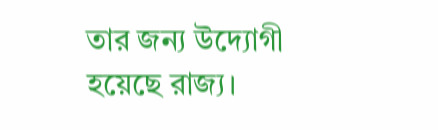তার জন্য উদ্যোগী হয়েছে রাজ্য।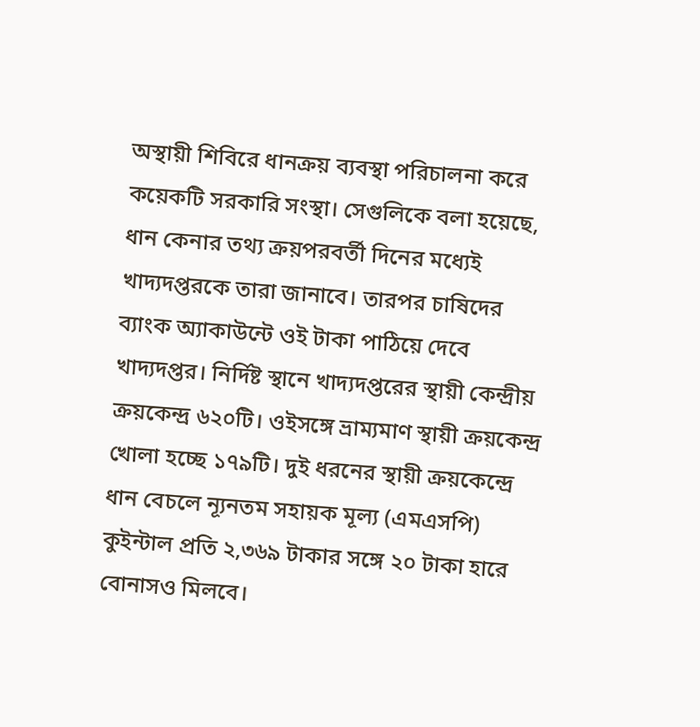অস্থায়ী শিবিরে ধানক্রয় ব্যবস্থা পরিচালনা করে কয়েকটি সরকারি সংস্থা। সেগুলিকে বলা হয়েছে, ধান কেনার তথ্য ক্রয়পরবর্তী দিনের মধ্যেই খাদ্যদপ্তরকে তারা জানাবে। তারপর চাষিদের ব্যাংক অ্যাকাউন্টে ওই টাকা পাঠিয়ে দেবে খাদ্যদপ্তর। নির্দিষ্ট স্থানে খাদ্যদপ্তরের স্থায়ী কেন্দ্রীয় ক্রয়কেন্দ্র ৬২০টি। ওইসঙ্গে ভ্রাম্যমাণ স্থায়ী ক্রয়কেন্দ্র খোলা হচ্ছে ১৭৯টি। দুই ধরনের স্থায়ী ক্রয়কেন্দ্রে ধান বেচলে ন্যূনতম সহায়ক মূল্য (এমএসপি) কুইন্টাল প্রতি ২,৩৬৯ টাকার সঙ্গে ২০ টাকা হারে বোনাসও মিলবে।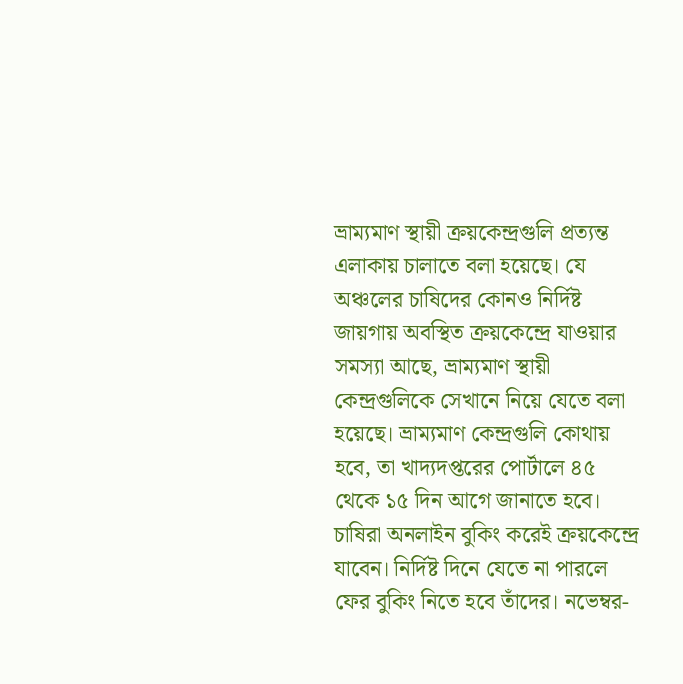ভ্রাম্যমাণ স্থায়ী ক্রয়কেন্দ্রগুলি প্রত্যন্ত এলাকায় চালাতে বলা হয়েছে। যে অঞ্চলের চাষিদের কোনও নির্দিষ্ট জায়গায় অবস্থিত ক্রয়কেন্দ্রে যাওয়ার সমস্যা আছে, ভ্রাম্যমাণ স্থায়ী কেন্দ্রগুলিকে সেখানে নিয়ে যেতে বলা হয়েছে। ভ্রাম্যমাণ কেন্দ্রগুলি কোথায় হবে, তা খাদ্যদপ্তরের পোর্টালে ৪৫ থেকে ১৫ দিন আগে জানাতে হবে। চাষিরা অনলাইন বুকিং করেই ক্রয়কেন্দ্রে যাবেন। নির্দিষ্ট দিনে যেতে না পারলে ফের বুকিং নিতে হবে তাঁদের। নভেম্বর-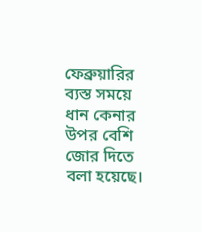ফেব্রুয়ারির ব্যস্ত সময়ে ধান কেনার উপর বেশি জোর দিতে বলা হয়েছে।